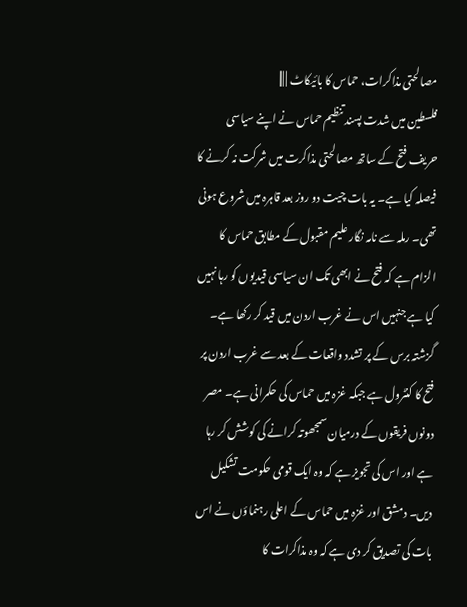مصالحتی مذاکرات، حماس کا بائیکاٹ | |||
فلسطین میں شدت پسند تنظیم حماس نے اپنے سیاسی حریف فتح کے ساتھ مصالحتی مذاکرت میں شرکت نہ کرنے کا فیصلہ کیا ہے۔ یہ بات چیت دو روز بعد قاہرہ میں شروع ہونی تھی۔ رملہ سے نامہ نگار علیم مقبول کے مطابق حماس کا الزام ہے کہ فتح نے ابھی تک ان سیاسی قیدیوں کو رہا نہیں کیا ہے جنہیں اس نے غرب اردن میں قید کر رکھا ہے۔ گزشتہ برس کے پر تشدد واقعات کے بعد سے غرب اردن پر فتح کا کنٹرول ہے جبکہ غزہ میں حماس کی حکمرانی ہے۔ مصر دونوں فریقوں کے درمیان سمجھوتہ کرانے کی کوشش کر رہا ہے اور اس کی تجویز ہے کہ وہ ایک قومی حکومت تشکیل دیں۔ دمشق اور غزہ میں حماس کے اعلی رہنماؤں نے اس بات کی تصدیق کر دی ہے کہ وہ مذاکرات کا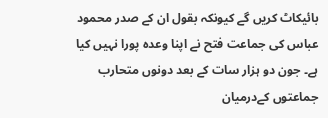بائیکاٹ کریں گے کیونکہ بقول ان کے صدر محمود عباس کی جماعت فتح نے اپنا وعدہ پورا نہیں کیا ہے۔ جون دو ہزار سات کے بعد دونوں متحارب جماعتوں کےدرمیان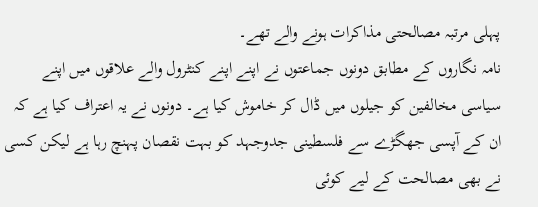پہلی مرتبہ مصالحتی مذاکرات ہونے والے تھے۔
نامہ نگاروں کے مطابق دونوں جماعتوں نے اپنے اپنے کنٹرول والے علاقوں میں اپنے سیاسی مخالفین کو جیلوں میں ڈال کر خاموش کیا ہے۔ دونوں نے یہ اعتراف کیا ہے کہ ان کے آپسی جھگڑے سے فلسطینی جدوجہد کو بہت نقصان پہنچ رہا ہے لیکن کسی نے بھی مصالحت کے لیے کوئی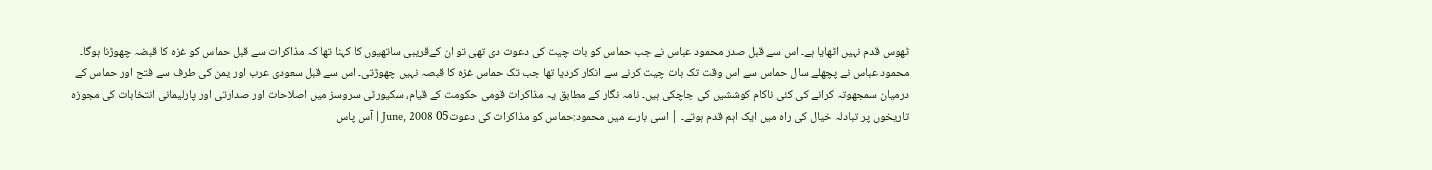ٹھوس قدم نہیں اٹھایا ہے۔ اس سے قبل صدر محمود عباس نے جب حماس کو بات چیت کی دعوت دی تھی تو ان کےقریبی ساتھیوں کا کہنا تھا کہ مذاکرات سے قبل حماس کو غزہ کا قبضہ چھوڑنا ہوگا۔ محمود عباس نے پچھلے سال حماس سے اس وقت تک بات چیت کرنے سے انکار کردیا تھا جب تک حماس غزہ کا قبصہ نہیں چھوڑتی۔ اس سے قبل سعودی عرب اور یمن کی طرف سے فتح اور حماس کے درمیان سمجھوتہ کرانے کی کئی ناکام کوششیں کی جاچکی ہیں۔ نامہ نگار کے مطابق یہ مذاکرات قومی حکومت کے قیام، سکیورٹی سروسز میں اصلاحات اور صدارتی اور پارلیمانی انتخابات کی مجوزہ تاریخوں پر تبادلہ خیال کی راہ میں ایک اہم قدم ہوتے۔ | اسی بارے میں محمود:حماس کو مذاکرات کی دعوت05 June, 2008 | آس پاس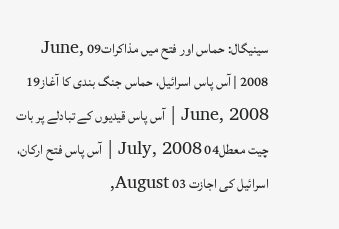سینیگال: حماس اور فتح میں مذاکرات09 June, 2008 | آس پاس اسرائیل، حماس جنگ بندی کا آغاز19 June, 2008 | آس پاس قیدیوں کے تبادلے پر بات چیت معطل04 July, 2008 | آس پاس فتح ارکان، اسرائیل کی اجازت 03 August,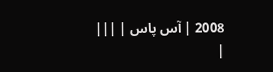2008 | آس پاس | |||
|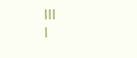|||
|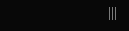|||